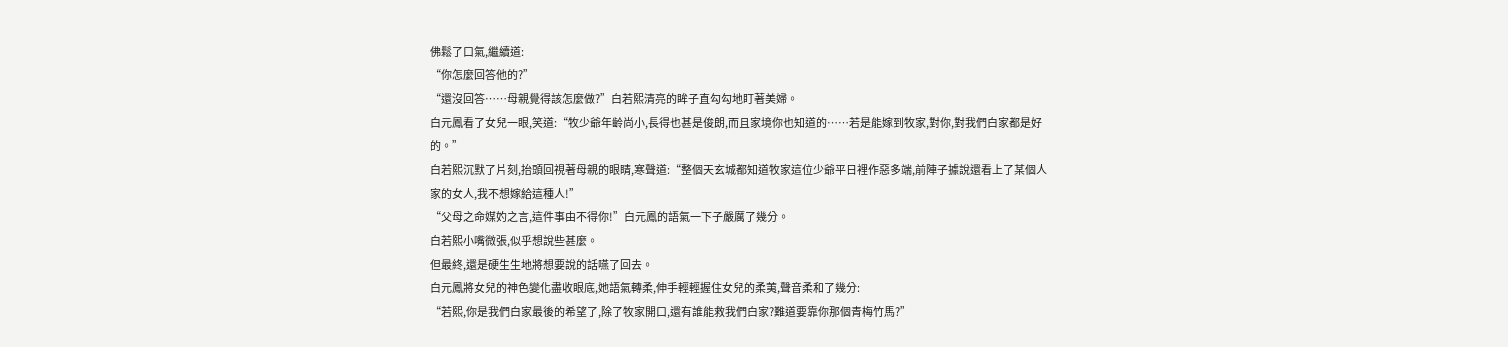佛鬆了口氣,繼續道:
“你怎麼回答他的?”
“還沒回答……母親覺得該怎麼做?”白若熙清亮的眸子直勾勾地盯著美婦。
白元鳳看了女兒一眼,笑道:“牧少爺年齡尚小,長得也甚是俊朗,而且家境你也知道的……若是能嫁到牧家,對你,對我們白家都是好的。”
白若熙沉默了片刻,抬頭回視著母親的眼睛,寒聲道:“整個天玄城都知道牧家這位少爺平日裡作惡多端,前陣子據說還看上了某個人家的女人,我不想嫁給這種人!”
“父母之命媒妁之言,這件事由不得你!”白元鳳的語氣一下子嚴厲了幾分。
白若熙小嘴微張,似乎想說些甚麼。
但最終,還是硬生生地將想要說的話嚥了回去。
白元鳳將女兒的神色變化盡收眼底,她語氣轉柔,伸手輕輕握住女兒的柔荑,聲音柔和了幾分:
“若熙,你是我們白家最後的希望了,除了牧家開口,還有誰能救我們白家?難道要靠你那個青梅竹馬?”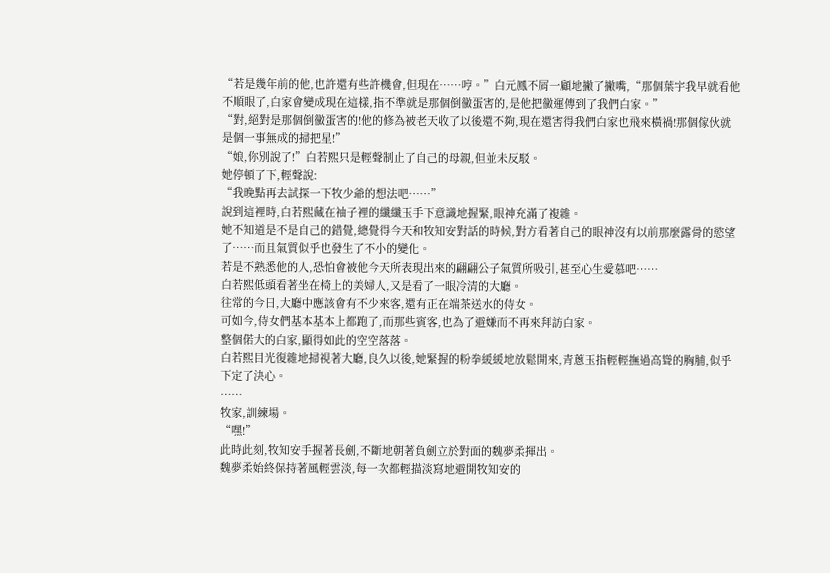“若是幾年前的他,也許還有些許機會,但現在……哼。”白元鳳不屑一顧地撇了撇嘴,“那個葉宇我早就看他不順眼了,白家會變成現在這樣,指不準就是那個倒黴蛋害的,是他把黴運傳到了我們白家。”
“對,絕對是那個倒黴蛋害的!他的修為被老天收了以後還不夠,現在還害得我們白家也飛來橫禍!那個傢伙就是個一事無成的掃把星!”
“娘,你別說了!”白若熙只是輕聲制止了自己的母親,但並未反駁。
她停頓了下,輕聲說:
“我晚點再去試探一下牧少爺的想法吧……”
說到這裡時,白若熙藏在袖子裡的纖纖玉手下意識地握緊,眼神充滿了複雜。
她不知道是不是自己的錯覺,總覺得今天和牧知安對話的時候,對方看著自己的眼神沒有以前那麼露骨的慾望了……而且氣質似乎也發生了不小的變化。
若是不熟悉他的人,恐怕會被他今天所表現出來的翩翩公子氣質所吸引,甚至心生愛慕吧……
白若熙低頭看著坐在椅上的美婦人,又是看了一眼冷清的大廳。
往常的今日,大廳中應該會有不少來客,還有正在端茶送水的侍女。
可如今,侍女們基本基本上都跑了,而那些賓客,也為了避嫌而不再來拜訪白家。
整個偌大的白家,顯得如此的空空落落。
白若熙目光復雜地掃視著大廳,良久以後,她緊握的粉拳緩緩地放鬆開來,青蔥玉指輕輕撫過高聳的胸脯,似乎下定了決心。
……
牧家,訓練場。
“嘿!”
此時此刻,牧知安手握著長劍,不斷地朝著負劍立於對面的魏夢柔揮出。
魏夢柔始終保持著風輕雲淡,每一次都輕描淡寫地避開牧知安的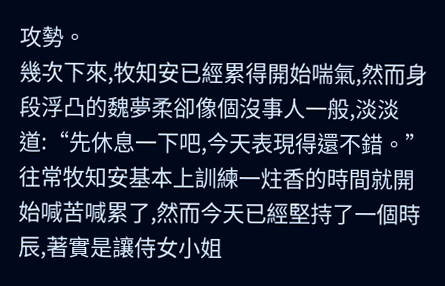攻勢。
幾次下來,牧知安已經累得開始喘氣,然而身段浮凸的魏夢柔卻像個沒事人一般,淡淡道:“先休息一下吧,今天表現得還不錯。”
往常牧知安基本上訓練一炷香的時間就開始喊苦喊累了,然而今天已經堅持了一個時辰,著實是讓侍女小姐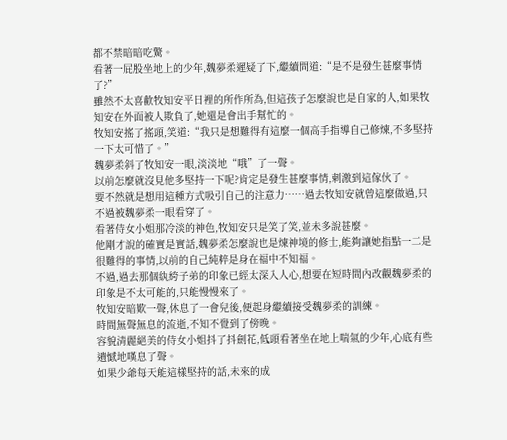都不禁暗暗吃驚。
看著一屁股坐地上的少年,魏夢柔遲疑了下,繼續問道:“是不是發生甚麼事情了?”
雖然不太喜歡牧知安平日裡的所作所為,但這孩子怎麼說也是自家的人,如果牧知安在外面被人欺負了,她還是會出手幫忙的。
牧知安搖了搖頭,笑道:“我只是想難得有這麼一個高手指導自己修煉,不多堅持一下太可惜了。”
魏夢柔斜了牧知安一眼,淡淡地“哦”了一聲。
以前怎麼就沒見他多堅持一下呢?肯定是發生甚麼事情,刺激到這傢伙了。
要不然就是想用這種方式吸引自己的注意力……過去牧知安就曾這麼做過,只不過被魏夢柔一眼看穿了。
看著侍女小姐那冷淡的神色,牧知安只是笑了笑,並未多說甚麼。
他剛才說的確實是實話,魏夢柔怎麼說也是煉神境的修士,能夠讓她指點一二是很難得的事情,以前的自己純粹是身在福中不知福。
不過,過去那個紈絝子弟的印象已經太深入人心,想要在短時間內改觀魏夢柔的印象是不太可能的,只能慢慢來了。
牧知安暗歎一聲,休息了一會兒後,便起身繼續接受魏夢柔的訓練。
時間無聲無息的流逝,不知不覺到了傍晚。
容貌清麗絕美的侍女小姐抖了抖劍花,低頭看著坐在地上喘氣的少年,心底有些遺憾地嘆息了聲。
如果少爺每天能這樣堅持的話,未來的成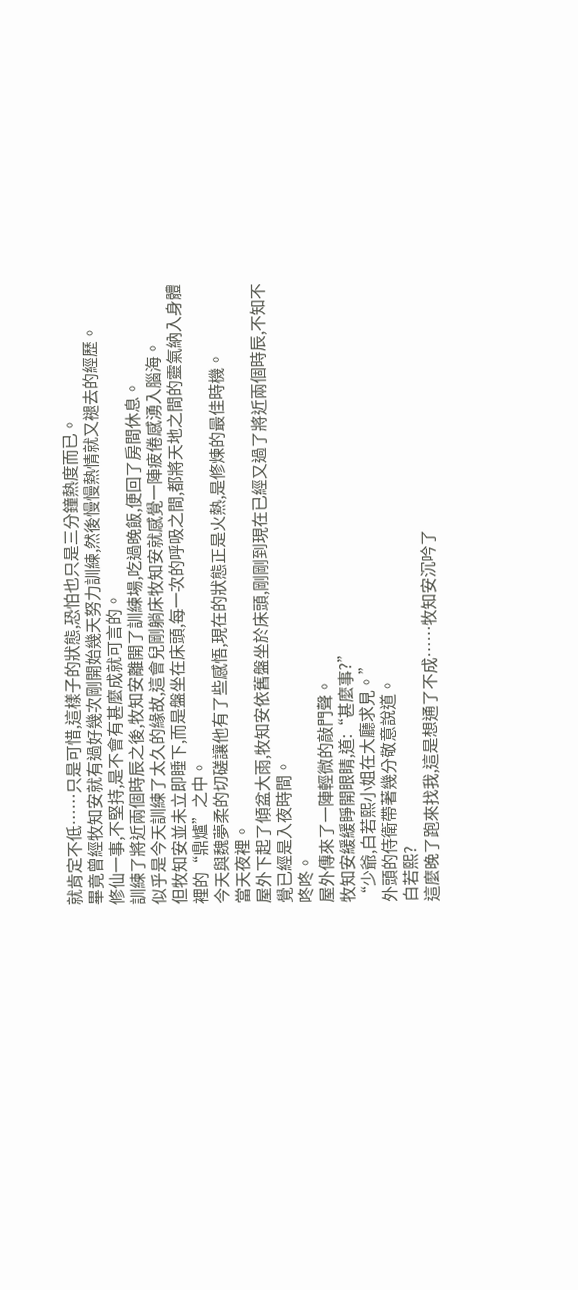就肯定不低……只是可惜,這樣子的狀態,恐怕也只是三分鐘熱度而已。
畢竟曾經牧知安就有過好幾次剛開始幾天努力訓練,然後慢慢熱情就又褪去的經歷。
修仙一事,不堅持,是不會有甚麼成就可言的。
訓練了將近兩個時辰之後,牧知安離開了訓練場,吃過晚飯,便回了房間休息。
似乎是今天訓練了太久的緣故,這會兒剛躺床牧知安就感覺一陣疲倦感湧入腦海。
但牧知安並未立即睡下,而是盤坐在床頭,每一次的呼吸之間,都將天地之間的靈氣納入身體裡的“鼎爐”之中。
今天與魏夢柔的切磋讓他有了些感悟,現在的狀態正是火熱,是修煉的最佳時機。
當天夜裡。
屋外下起了傾盆大雨,牧知安依舊盤坐於床頭,剛剛到現在已經又過了將近兩個時辰,不知不覺已經是入夜時間。
咚咚。
屋外傳來了一陣輕微的敲門聲。
牧知安緩緩睜開眼睛,道:“甚麼事?”
“少爺,白若熙小姐在大廳求見。”
外頭的侍衛帶著幾分敬意說道。
白若熙?
這麼晚了跑來找我,這是想通了不成……牧知安沉吟了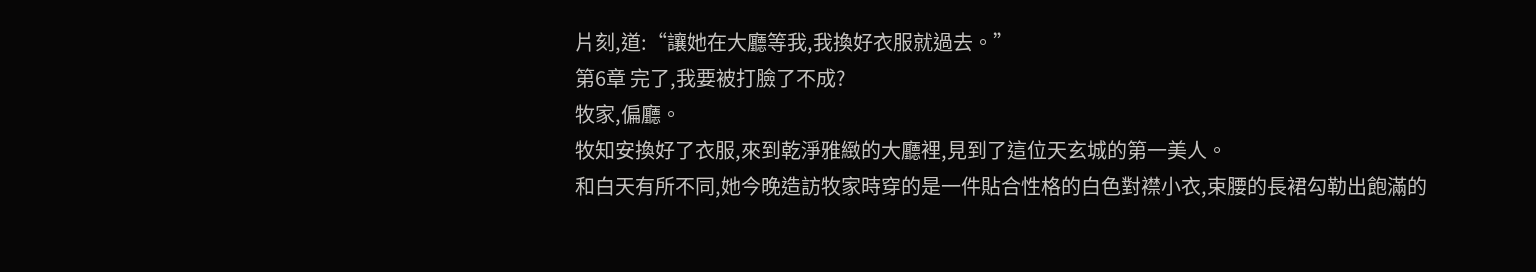片刻,道:“讓她在大廳等我,我換好衣服就過去。”
第6章 完了,我要被打臉了不成?
牧家,偏廳。
牧知安換好了衣服,來到乾淨雅緻的大廳裡,見到了這位天玄城的第一美人。
和白天有所不同,她今晚造訪牧家時穿的是一件貼合性格的白色對襟小衣,束腰的長裙勾勒出飽滿的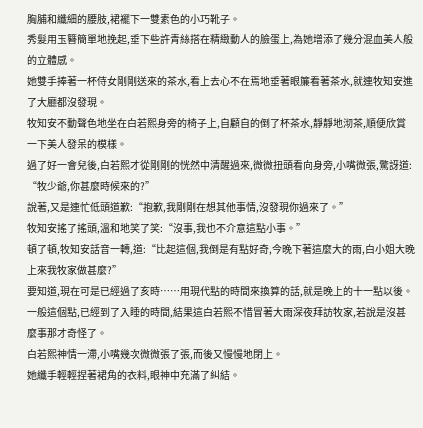胸脯和纖細的腰肢,裙襬下一雙素色的小巧靴子。
秀髮用玉簪簡單地挽起,垂下些許青絲搭在精緻動人的臉蛋上,為她增添了幾分混血美人般的立體感。
她雙手捧著一杯侍女剛剛送來的茶水,看上去心不在焉地垂著眼簾看著茶水,就連牧知安進了大廳都沒發現。
牧知安不動聲色地坐在白若熙身旁的椅子上,自顧自的倒了杯茶水,靜靜地沏茶,順便欣賞一下美人發呆的模樣。
過了好一會兒後,白若熙才從剛剛的恍然中清醒過來,微微扭頭看向身旁,小嘴微張,驚訝道:
“牧少爺,你甚麼時候來的?”
說著,又是連忙低頭道歉:“抱歉,我剛剛在想其他事情,沒發現你過來了。”
牧知安搖了搖頭,溫和地笑了笑:“沒事,我也不介意這點小事。”
頓了頓,牧知安話音一轉,道:“比起這個,我倒是有點好奇,今晚下著這麼大的雨,白小姐大晚上來我牧家做甚麼?”
要知道,現在可是已經過了亥時……用現代點的時間來換算的話,就是晚上的十一點以後。
一般這個點,已經到了入睡的時間,結果這白若熙不惜冒著大雨深夜拜訪牧家,若說是沒甚麼事那才奇怪了。
白若熙神情一滯,小嘴幾次微微張了張,而後又慢慢地閉上。
她纖手輕輕捏著裙角的衣料,眼神中充滿了糾結。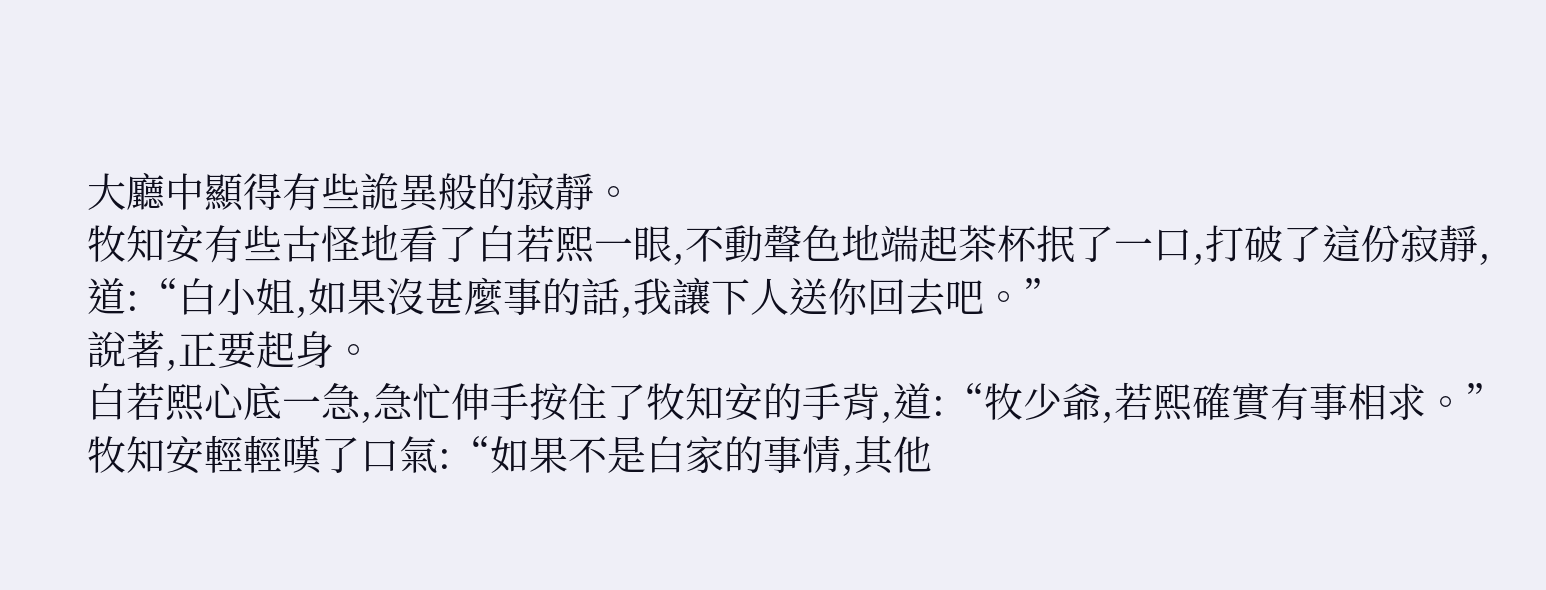大廳中顯得有些詭異般的寂靜。
牧知安有些古怪地看了白若熙一眼,不動聲色地端起茶杯抿了一口,打破了這份寂靜,道:“白小姐,如果沒甚麼事的話,我讓下人送你回去吧。”
說著,正要起身。
白若熙心底一急,急忙伸手按住了牧知安的手背,道:“牧少爺,若熙確實有事相求。”
牧知安輕輕嘆了口氣:“如果不是白家的事情,其他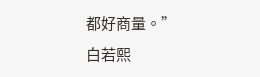都好商量。”
白若熙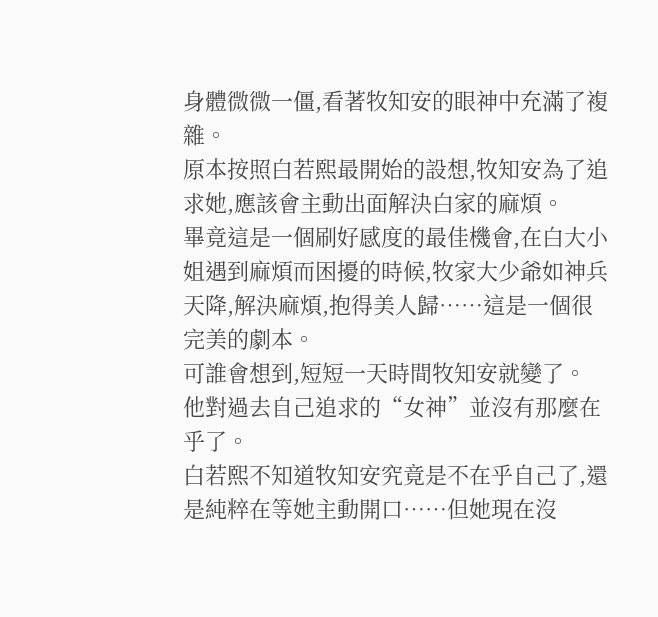身體微微一僵,看著牧知安的眼神中充滿了複雜。
原本按照白若熙最開始的設想,牧知安為了追求她,應該會主動出面解決白家的麻煩。
畢竟這是一個刷好感度的最佳機會,在白大小姐遇到麻煩而困擾的時候,牧家大少爺如神兵天降,解決麻煩,抱得美人歸……這是一個很完美的劇本。
可誰會想到,短短一天時間牧知安就變了。
他對過去自己追求的“女神”並沒有那麼在乎了。
白若熙不知道牧知安究竟是不在乎自己了,還是純粹在等她主動開口……但她現在沒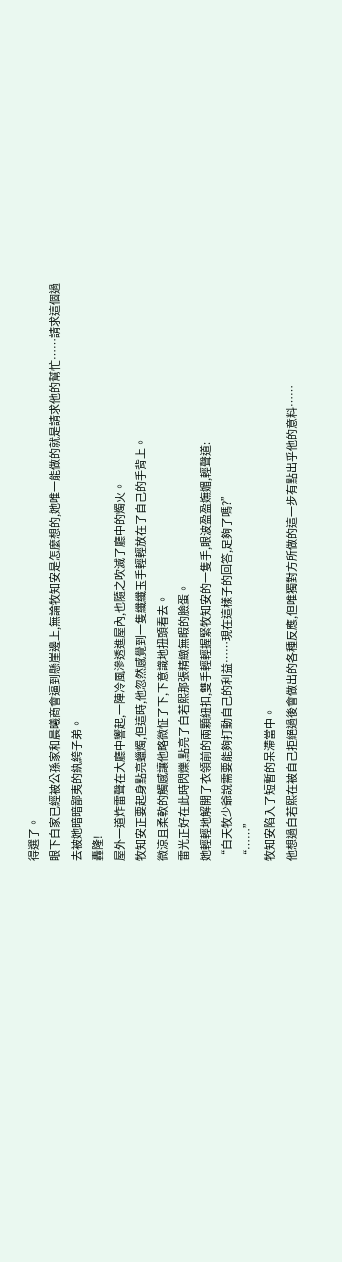得選了。
眼下白家已經被公孫家和晨曦商會逼到懸崖邊上,無論牧知安是怎麼想的,她唯一能做的就是請求他的幫忙……請求這個過去被她暗暗鄙夷的紈絝子弟。
轟隆!
屋外一道炸雷聲在大廳中響起,一陣冷風滲透進屋內,也隨之吹滅了廳中的燭火。
牧知安正要起身點亮蠟燭,但這時,他忽然感覺到一隻纖纖玉手輕輕放在了自己的手背上。
微涼且柔軟的觸感讓他略微怔了下,下意識地扭頭看去。
雷光正好在此時閃爍,點亮了白若熙那張精緻無暇的臉蛋。
她輕輕地解開了衣領前的兩顆紐扣,雙手輕輕握緊牧知安的一隻手,眼波盈盈嫵媚,輕聲道:
“白天牧少爺說需要能夠打動自己的利益……現在這樣子的回答,足夠了嗎?”
“……”
牧知安陷入了短暫的呆滯當中。
他想過白若熙在被自己拒絕過後會做出的各種反應,但唯獨對方所做的這一步有點出乎他的意料……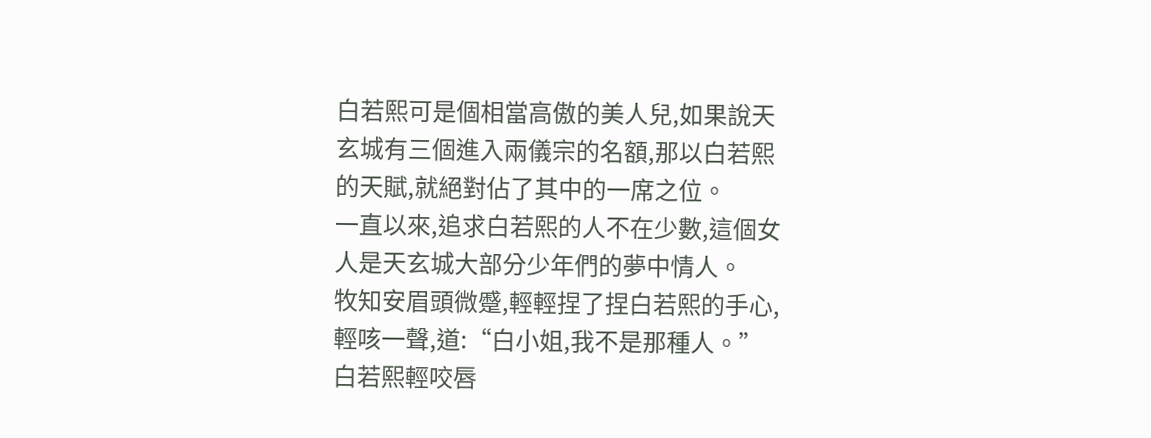白若熙可是個相當高傲的美人兒,如果說天玄城有三個進入兩儀宗的名額,那以白若熙的天賦,就絕對佔了其中的一席之位。
一直以來,追求白若熙的人不在少數,這個女人是天玄城大部分少年們的夢中情人。
牧知安眉頭微蹙,輕輕捏了捏白若熙的手心,輕咳一聲,道:“白小姐,我不是那種人。”
白若熙輕咬唇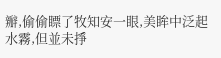瓣,偷偷瞟了牧知安一眼,美眸中泛起水霧,但並未掙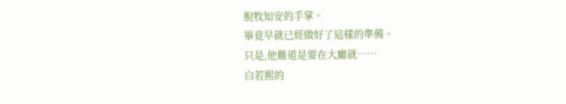脫牧知安的手掌。
畢竟早就已經做好了這樣的準備。
只是,他難道是要在大廳就……
白若熙的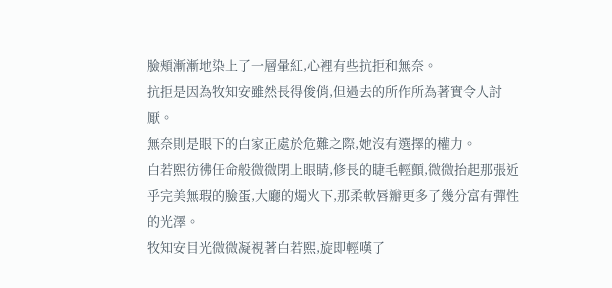臉頰漸漸地染上了一層暈紅,心裡有些抗拒和無奈。
抗拒是因為牧知安雖然長得俊俏,但過去的所作所為著實令人討厭。
無奈則是眼下的白家正處於危難之際,她沒有選擇的權力。
白若熙彷彿任命般微微閉上眼睛,修長的睫毛輕顫,微微抬起那張近乎完美無瑕的臉蛋,大廳的燭火下,那柔軟唇瓣更多了幾分富有彈性的光澤。
牧知安目光微微凝視著白若熙,旋即輕嘆了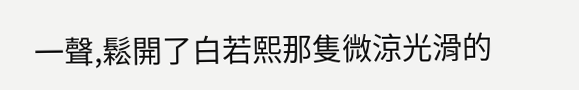一聲,鬆開了白若熙那隻微涼光滑的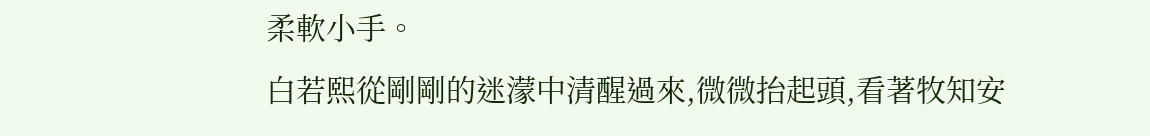柔軟小手。
白若熙從剛剛的迷濛中清醒過來,微微抬起頭,看著牧知安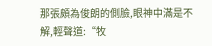那張頗為俊朗的側臉,眼神中滿是不解,輕聲道:“牧